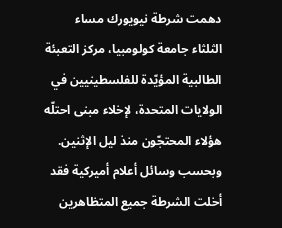دهمت شرطة نيويورك مساء الثلثاء جامعة كولومبيا، مركز التعبئة الطالبية المؤيّدة للفلسطينيين في الولايات المتحدة، لإخلاء مبنى احتلّه هؤلاء المحتجّون منذ ليل الإثنين.
وبحسب وسائل أعلام أميركية فقد أخلت الشرطة جميع المتظاهرين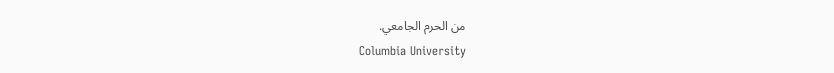من الحرم الجامعي.
Columbia University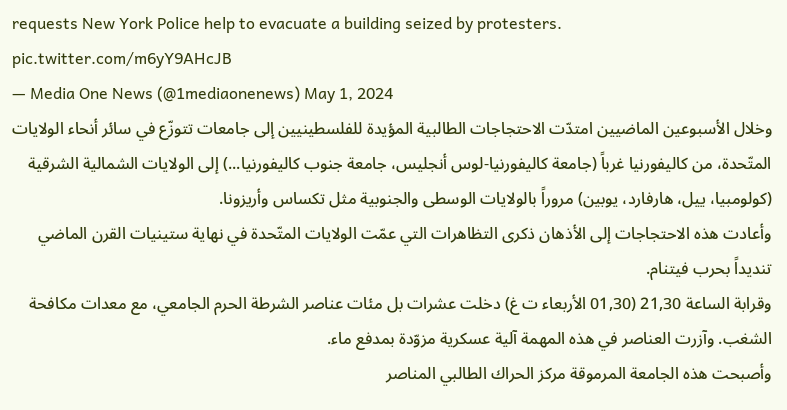requests New York Police help to evacuate a building seized by protesters. pic.twitter.com/m6yY9AHcJB
— Media One News (@1mediaonenews) May 1, 2024
وخلال الأسبوعين الماضيين امتدّت الاحتجاجات الطالبية المؤيدة للفلسطينيين إلى جامعات تتوزّع في سائر أنحاء الولايات المتّحدة، من كاليفورنيا غرباً (جامعة كاليفورنيا-لوس أنجليس، جامعة جنوب كاليفورنيا...) إلى الولايات الشمالية الشرقية (كولومبيا، ييل، هارفارد، يوبين) مروراً بالولايات الوسطى والجنوبية مثل تكساس وأريزونا.
وأعادت هذه الاحتجاجات إلى الأذهان ذكرى التظاهرات التي عمّت الولايات المتّحدة في نهاية ستينيات القرن الماضي تنديداً بحرب فيتنام.
وقرابة الساعة 21,30 (01,30 الأربعاء ت غ) دخلت عشرات بل مئات عناصر الشرطة الحرم الجامعي، مع معدات مكافحة الشغب. وآزرت العناصر في هذه المهمة آلية عسكرية مزوّدة بمدفع ماء.
وأصبحت هذه الجامعة المرموقة مركز الحراك الطالبي المناصر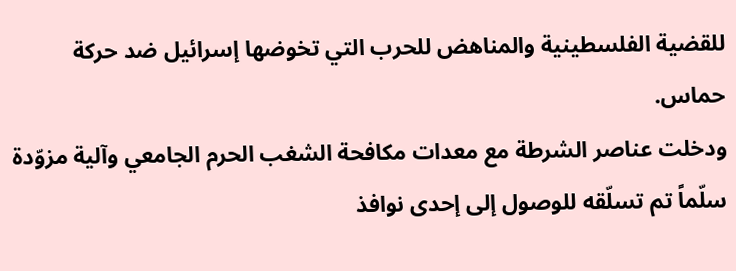للقضية الفلسطينية والمناهض للحرب التي تخوضها إسرائيل ضد حركة حماس.
ودخلت عناصر الشرطة مع معدات مكافحة الشغب الحرم الجامعي وآلية مزوّدة سلّماً تم تسلّقه للوصول إلى إحدى نوافذ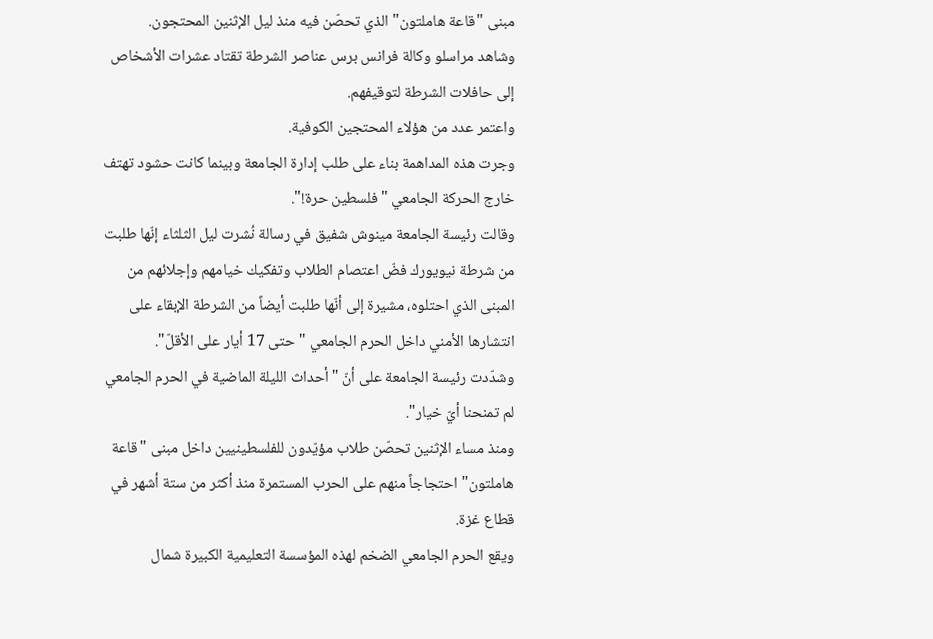مبنى "قاعة هاملتون" الذي تحصّن فيه منذ ليل الإثنين المحتجون.
وشاهد مراسلو وكالة فرانس برس عناصر الشرطة تقتاد عشرات الأشخاص إلى حافلات الشرطة لتوقيفهم.
واعتمر عدد من هؤلاء المحتجين الكوفية.
وجرت هذه المداهمة بناء على طلب إدارة الجامعة وبينما كانت حشود تهتف خارج الحركة الجامعي "فلسطين حرة!".
وقالت رئيسة الجامعة مينوش شفيق في رسالة نُشرت ليل الثلثاء إنّها طلبت من شرطة نيويورك فضّ اعتصام الطلاب وتفكيك خيامهم وإجلائهم من المبنى الذي احتلوه، مشيرة إلى أنّها طلبت أيضاً من الشرطة الإبقاء على انتشارها الأمني داخل الحرم الجامعي "حتى 17 أيار على الأقلّ".
وشدّدت رئيسة الجامعة على أنّ "أحداث الليلة الماضية في الحرم الجامعي لم تمنحنا أيّ خيار".
ومنذ مساء الإثنين تحصّن طلاب مؤيّدون للفلسطينيين داخل مبنى "قاعة هاملتون" احتجاجاً منهم على الحرب المستمرة منذ أكثر من ستة أشهر في قطاع غزة.
ويقع الحرم الجامعي الضخم لهذه المؤسسة التعليمية الكبيرة شمال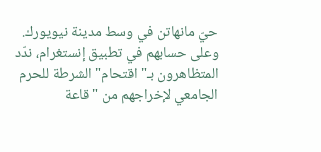حيّ مانهاتن في وسط مدينة نيويورك.
وعلى حسابهم في تطبيق إنستغرام، ندّد المتظاهرون بـ"اقتحام" الشرطة للحرم الجامعي لإخراجهم من "قاعة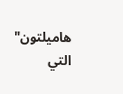هاميلتون" التي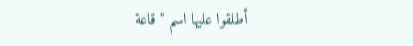أطلقوا عليها اسم "قاعة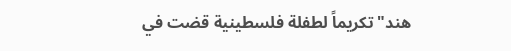هند" تكريماً لطفلة فلسطينية قضت في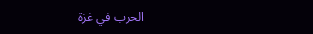الحرب في غزة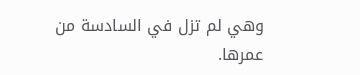وهي لم تزل في السادسة من عمرها.